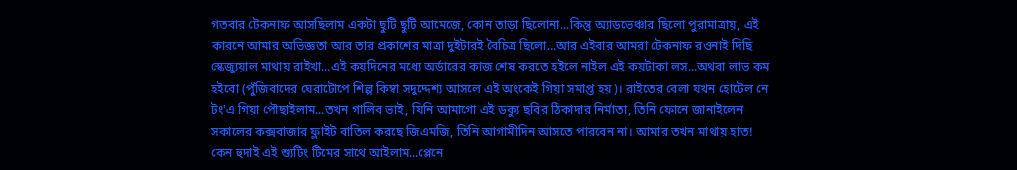গতবার টেকনাফ আসছিলাম একটা ছুটি ছুটি আমেজে, কোন তাড়া ছিলোনা...কিন্তু অ্যাডভেঞ্চার ছিলো পুরামাত্রায়, এই কারনে আমার অভিজ্ঞতা আর তার প্রকাশের মাত্রা দুইটারই বৈচিত্র ছিলো...আর এইবার আমরা টেকনাফ রওনাই দিছি স্কেজ্যুয়াল মাথায় রাইখা...এই কয়দিনের মধ্যে অর্ডারের কাজ শেষ করতে হইলে নাইল এই কয়টাকা লস...অথবা লাভ কম হইবো (পুঁজিবাদের ঘেরাটোপে শিল্প কিম্বা সদুদ্দেশ্য আসলে এই অংকেই গিয়া সমাপ্ত হয়)। রাইতের বেলা যখন হোটেল নে টং'এ গিয়া পৌছাইলাম...তখন গালিব ভাই, যিনি আমাগো এই ডক্যু ছবির ঠিকাদার নির্মাতা, তিনি ফোনে জানাইলেন সকালের কক্সবাজার ফ্লাইট বাতিল করছে জিএমজি, তিনি আগামীদিন আসতে পারবেন না। আমার তখন মাথায় হাত! কেন হুদাই এই শ্যুটিং টিমের সাথে আইলাম...প্লেনে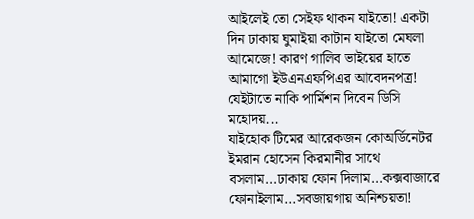আইলেই তো সেইফ থাকন যাইতো! একটা দিন ঢাকায় ঘুমাইয়া কাটান যাইতো মেঘলা আমেজে! কারণ গালিব ভাইয়ের হাতে আমাগো ইউএনএফপিএর আবেদনপত্র! যেইটাতে নাকি পার্মিশন দিবেন ডিসি মহোদয়...
যাইহোক টিমের আরেকজন কোঅর্ডিনেটর ইমরান হোসেন কিরমানীর সাথে বসলাম...ঢাকায় ফোন দিলাম...কক্সবাজারে ফোনাইলাম...সবজায়গায় অনিশ্চয়তা!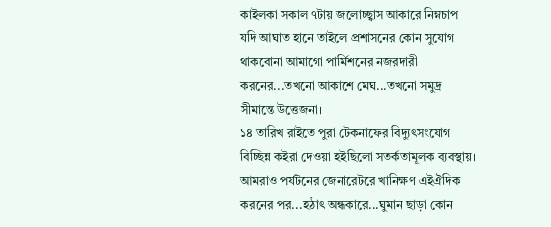কাইলকা সকাল ৭টায় জলোচ্ছ্বাস আকারে নিম্নচাপ যদি আঘাত হানে তাইলে প্রশাসনের কোন সুযোগ থাকবোনা আমাগো পার্মিশনের নজরদারী করনের...তখনো আকাশে মেঘ...তখনো সমুদ্র সীমান্তে উত্তেজনা।
১৪ তারিখ রাইতে পুরা টেকনাফের বিদ্যুৎসংযোগ বিচ্ছিন্ন কইরা দেওয়া হইছিলো সতর্কতামূলক ব্যবস্থায়। আমরাও পর্যটনের জেনারেটরে খানিক্ষণ এইঐদিক করনের পর...হঠাৎ অন্ধকারে...ঘুমান ছাড়া কোন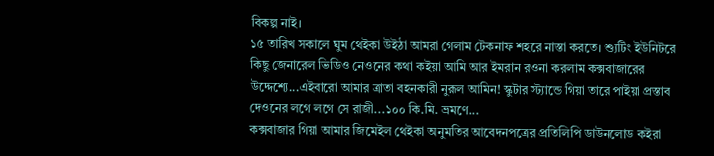বিকল্প নাই।
১৫ তারিখ সকালে ঘুম থেইকা উইঠা আমরা গেলাম টেকনাফ শহরে নাস্তা করতে। শ্যুটিং ইউনিটরে কিছু জেনারেল ভিডিও নেওনের কথা কইয়া আমি আর ইমরান রওনা করলাম কক্সবাজারের উদ্দেশ্যে...এইবারো আমার ত্রাতা বহনকারী নুরূল আমিন! স্কুটার স্ট্যান্ডে গিয়া তারে পাইয়া প্রস্তাব দেওনের লগে লগে সে রাজী...১০০ কি.মি. ভ্রমণে...
কক্সবাজার গিয়া আমার জিমেইল থেইকা অনুমতির আবেদনপত্রের প্রতিলিপি ডাউনলোড কইরা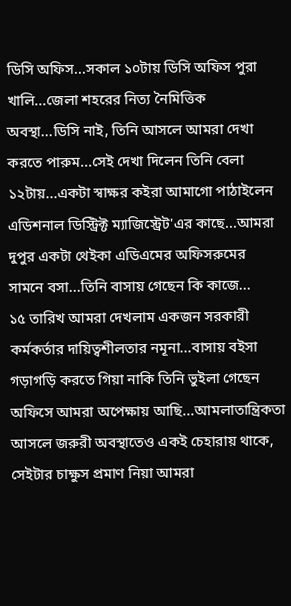ডিসি অফিস...সকাল ১০টায় ডিসি অফিস পুরা খালি...জেলা শহরের নিত্য নৈমিত্তিক অবস্থা...ডিসি নাই, তিনি আসলে আমরা দেখা করতে পারুম...সেই দেখা দিলেন তিনি বেলা ১২টায়...একটা স্বাক্ষর কইরা আমাগো পাঠাইলেন এডিশনাল ডিস্ট্রিক্ট ম্যাজিস্ট্রেট'এর কাছে...আমরা দুপুর একটা থেইকা এডিএমের অফিসরুমের সামনে বসা...তিনি বাসায় গেছেন কি কাজে...
১৫ তারিখ আমরা দেখলাম একজন সরকারী কর্মকর্তার দায়িত্বশীলতার নমূনা...বাসায় বইসা গড়াগড়ি করতে গিয়া নাকি তিনি ভুইলা গেছেন অফিসে আমরা অপেক্ষায় আছি...আমলাতান্ত্রিকতা আসলে জরুরী অবস্থাতেও একই চেহারায় থাকে, সেইটার চাক্ষুস প্রমাণ নিয়া আমরা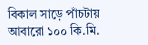বিকাল সাড়ে পাঁচটায় আবারো ১০০ কি.মি.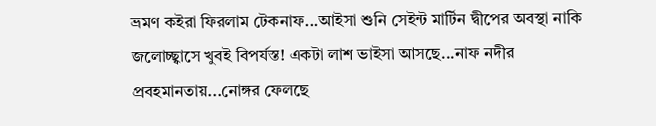ভ্রমণ কইরা ফিরলাম টেকনাফ...আইসা শুনি সেইন্ট মার্টিন দ্বীপের অবস্থা নাকি জলোচ্ছ্বাসে খুবই বিপর্যস্ত! একটা লাশ ভাইসা আসছে...নাফ নদীর প্রবহমানতায়...নোঙ্গর ফেলছে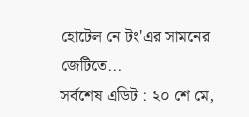হোটেল নে টং'এর সামনের জেটিতে...
সর্বশেষ এডিট : ২০ শে মে,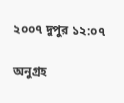২০০৭ দুপুর ১২:০৭

অনুগ্রহ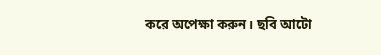করে অপেক্ষা করুন। ছবি আটো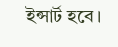ইন্সার্ট হবে।